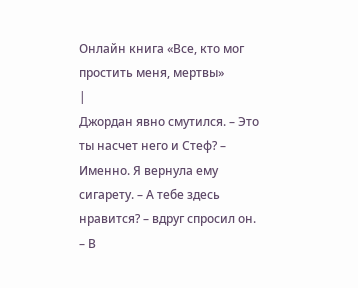Онлайн книга «Все, кто мог простить меня, мертвы»
|
Джордан явно смутился. – Это ты насчет него и Стеф? – Именно. Я вернула ему сигарету. – А тебе здесь нравится? – вдруг спросил он. – В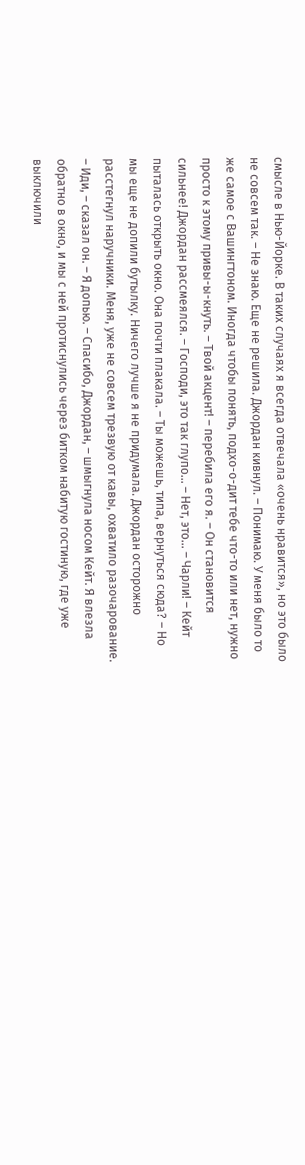смысле в Нью-Йорке. В таких случаях я всегда отвечала «очень нравится», но это было не совсем так. – Не знаю. Еще не решила. Джордан кивнул. – Понимаю. У меня было то же самое с Вашингтоном. Иногда чтобы понять, подхо-о-дит тебе что-то или нет, нужно просто к этому привы-ы-кнуть. – Твой акцент! – перебила его я. – Он становится сильнее! Джордан рассмеялся. – Господи, это так глупо… – Нет, это… – Чарли! – Кейт пыталась открыть окно. Она почти плакала. – Ты можешь, типа, вернуться сюда? – Но мы еще не допили бутылку. Ничего лучше я не придумала. Джордан осторожно расстегнул наручники. Меня, уже не совсем трезвую от кавы, охватило разочарование. – Иди, – сказал он. – Я допью. – Спасибо, Джордан, – шмыгнула носом Кейт. Я влезла обратно в окно, и мы с ней протиснулись через битком набитую гостиную, где уже выключили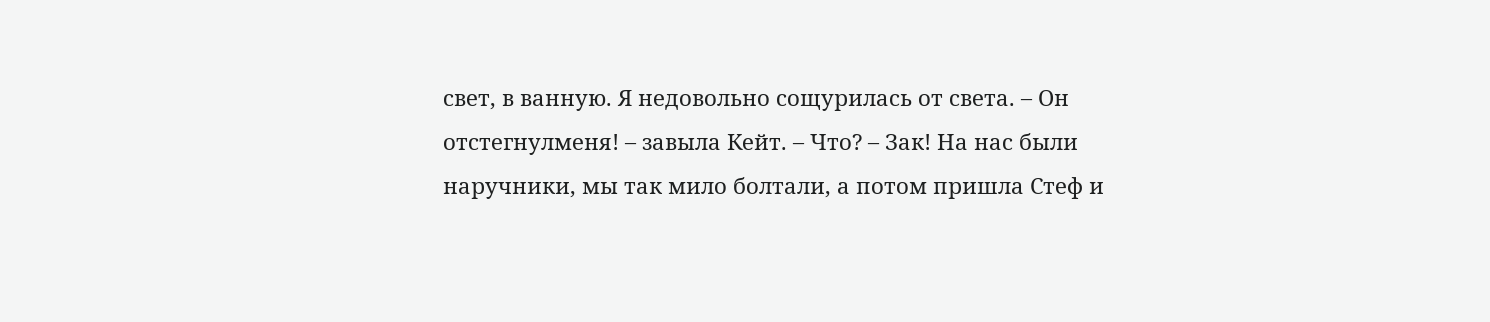свет, в ванную. Я недовольно сощурилась от света. – Он отстегнулменя! – завыла Кейт. – Что? – Зак! На нас были наручники, мы так мило болтали, а потом пришла Стеф и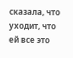сказала, что уходит, что ей все это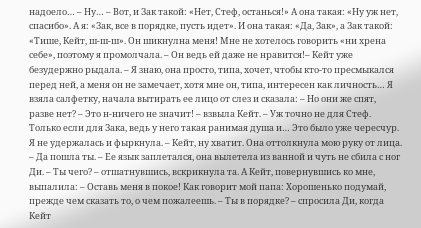надоело… – Ну… – Вот, и Зак такой: «Нет, Стеф, останься!» А она такая: «Ну уж нет, спасибо». А я: «Зак, все в порядке, пусть идет». И она такая: «Да, Зак», а Зак такой: «Тише, Кейт, ш-ш-ш». Он шикнулна меня! Мне не хотелось говорить «ни хрена себе», поэтому я промолчала. – Он ведь ей даже не нравится!– Кейт уже безудержно рыдала. – Я знаю, она просто, типа, хочет, чтобы кто-то пресмыкался перед ней, а меня он не замечает, хотя мне он, типа, интересен как личность… Я взяла салфетку, начала вытирать ее лицо от слез и сказала: – Но они же спят, разве нет? – Это н-ничего не значит! – взвыла Кейт. – Уж точно не для Стеф. Только если для Зака, ведь у него такая ранимая душа и… Это было уже чересчур. Я не удержалась и фыркнула. – Кейт, ну хватит. Она оттолкнула мою руку от лица. – Да пошла ты. – Ее язык заплетался, она вылетела из ванной и чуть не сбила с ног Ди. – Ты чего? – отшатнувшись, вскрикнула та. А Кейт, повернувшись ко мне, выпалила: – Оставь меня в покое! Как говорит мой папа: Хорошенько подумай, прежде чем сказать то, о чем пожалеешь. – Ты в порядке? – спросила Ди, когда Кейт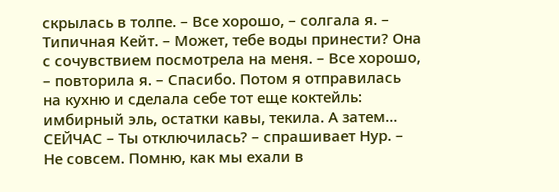скрылась в толпе. – Все хорошо, – солгала я. – Типичная Кейт. – Может, тебе воды принести? Она с сочувствием посмотрела на меня. – Все хорошо, – повторила я. – Спасибо. Потом я отправилась на кухню и сделала себе тот еще коктейль: имбирный эль, остатки кавы, текила. А затем… СЕЙЧАС – Ты отключилась? – спрашивает Нур. – Не совсем. Помню, как мы ехали в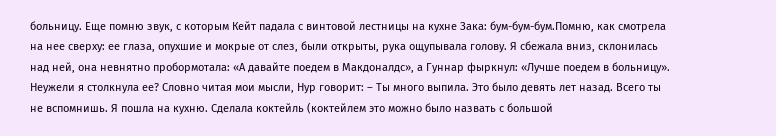больницу. Еще помню звук, с которым Кейт падала с винтовой лестницы на кухне Зака: бум-бум-бум.Помню, как смотрела на нее сверху: ее глаза, опухшие и мокрые от слез, были открыты, рука ощупывала голову. Я сбежала вниз, склонилась над ней, она невнятно пробормотала: «А давайте поедем в Макдоналдс», а Гуннар фыркнул: «Лучше поедем в больницу». Неужели я столкнула ее? Словно читая мои мысли, Нур говорит: – Ты много выпила. Это было девять лет назад. Всего ты не вспомнишь. Я пошла на кухню. Сделала коктейль (коктейлем это можно было назвать с большой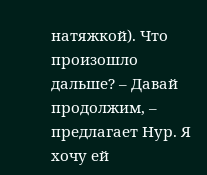натяжкой). Что произошло дальше? – Давай продолжим, – предлагает Нур. Я хочу ей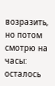возразить, но потом смотрю на часы: осталось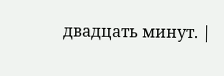двадцать минут. |